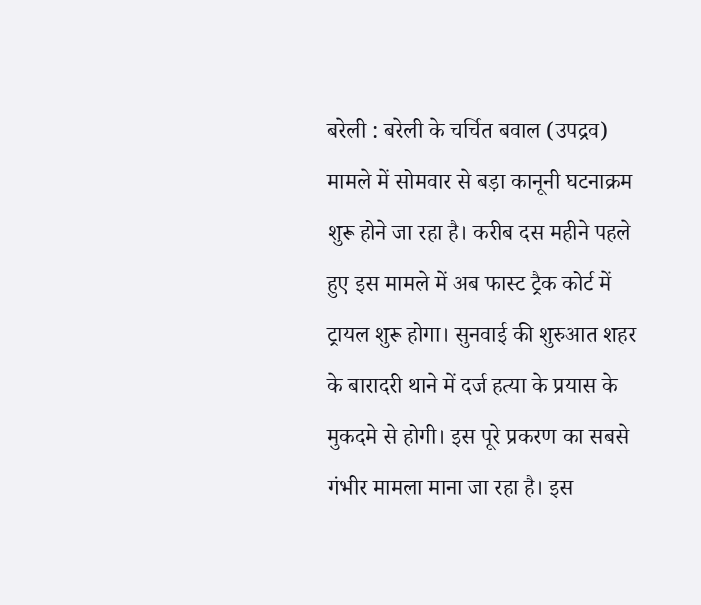बरेली : बरेली के चर्चित बवाल (उपद्रव) मामले में सोमवार से बड़ा कानूनी घटनाक्रम शुरू होने जा रहा है। करीब दस महीने पहले हुए इस मामले में अब फास्ट ट्रैक कोर्ट में ट्रायल शुरू होगा। सुनवाई की शुरुआत शहर के बारादरी थाने में दर्ज हत्या के प्रयास के मुकदमे से होगी। इस पूरे प्रकरण का सबसे गंभीर मामला माना जा रहा है। इस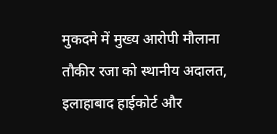मुकदमे में मुख्य आरोपी मौलाना तौकीर रजा को स्थानीय अदालत, इलाहाबाद हाईकोर्ट और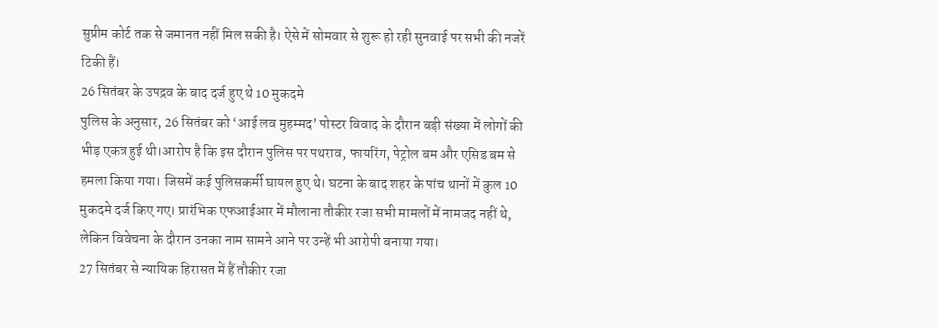सुप्रीम कोर्ट तक से जमानत नहीं मिल सकी है। ऐसे में सोमवार से शुरू हो रही सुनवाई पर सभी की नजरें टिकी हैं।
26 सितंबर के उपद्रव के बाद दर्ज हुए थे 10 मुकदमे
पुलिस के अनुसार, 26 सितंबर को ‘आई लव मुहम्मद’ पोस्टर विवाद के दौरान बड़ी संख्या में लोगों की भीड़ एकत्र हुई थी।आरोप है कि इस दौरान पुलिस पर पथराव, फायरिंग, पेट्रोल बम और एसिड बम से हमला किया गया। जिसमें कई पुलिसकर्मी घायल हुए थे। घटना के बाद शहर के पांच थानों में कुल 10 मुकदमे दर्ज किए गए। प्रारंभिक एफआईआर में मौलाना तौकीर रजा सभी मामलों में नामजद नहीं थे, लेकिन विवेचना के दौरान उनका नाम सामने आने पर उन्हें भी आरोपी बनाया गया।
27 सितंबर से न्यायिक हिरासत में हैं तौकीर रजा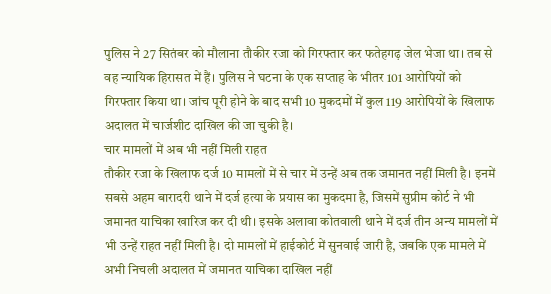पुलिस ने 27 सितंबर को मौलाना तौकीर रजा को गिरफ्तार कर फतेहगढ़ जेल भेजा था। तब से वह न्यायिक हिरासत में हैं। पुलिस ने घटना के एक सप्ताह के भीतर 101 आरोपियों को गिरफ्तार किया था। जांच पूरी होने के बाद सभी 10 मुकदमों में कुल 119 आरोपियों के खिलाफ अदालत में चार्जशीट दाखिल की जा चुकी है।
चार मामलों में अब भी नहीं मिली राहत
तौकीर रजा के खिलाफ दर्ज 10 मामलों में से चार में उन्हें अब तक जमानत नहीं मिली है। इनमें सबसे अहम बारादरी थाने में दर्ज हत्या के प्रयास का मुकदमा है, जिसमें सुप्रीम कोर्ट ने भी जमानत याचिका खारिज कर दी थी। इसके अलावा कोतवाली थाने में दर्ज तीन अन्य मामलों में भी उन्हें राहत नहीं मिली है। दो मामलों में हाईकोर्ट में सुनवाई जारी है, जबकि एक मामले में अभी निचली अदालत में जमानत याचिका दाखिल नहीं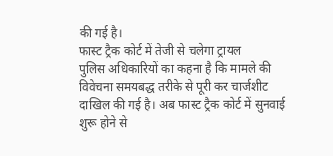की गई है।
फास्ट ट्रैक कोर्ट में तेजी से चलेगा ट्रायल
पुलिस अधिकारियों का कहना है कि मामले की विवेचना समयबद्ध तरीके से पूरी कर चार्जशीट दाखिल की गई है। अब फास्ट ट्रैक कोर्ट में सुनवाई शुरू होने से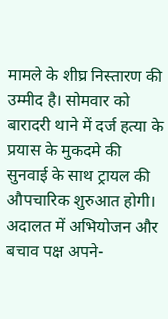मामले के शीघ्र निस्तारण की उम्मीद है। सोमवार को बारादरी थाने में दर्ज हत्या के प्रयास के मुकदमे की सुनवाई के साथ ट्रायल की औपचारिक शुरुआत होगी। अदालत में अभियोजन और बचाव पक्ष अपने-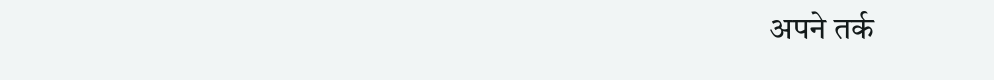अपने तर्क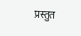प्रस्तुत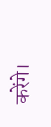करेंगे।